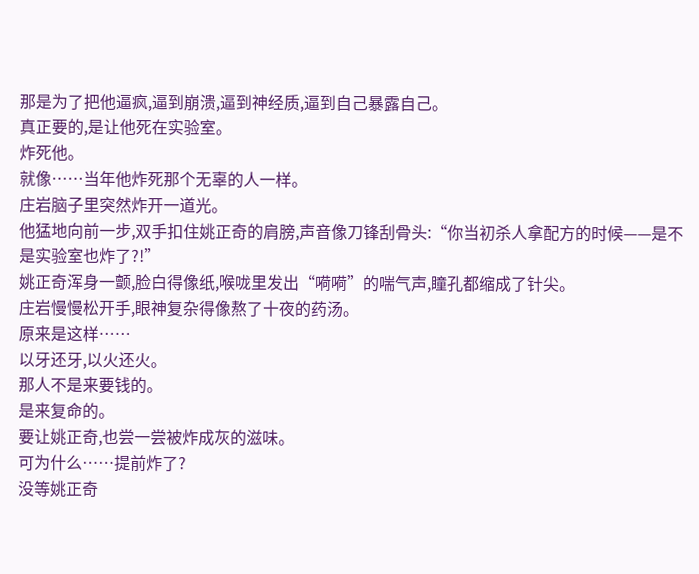那是为了把他逼疯,逼到崩溃,逼到神经质,逼到自己暴露自己。
真正要的,是让他死在实验室。
炸死他。
就像……当年他炸死那个无辜的人一样。
庄岩脑子里突然炸开一道光。
他猛地向前一步,双手扣住姚正奇的肩膀,声音像刀锋刮骨头:“你当初杀人拿配方的时候——是不是实验室也炸了?!”
姚正奇浑身一颤,脸白得像纸,喉咙里发出“嗬嗬”的喘气声,瞳孔都缩成了针尖。
庄岩慢慢松开手,眼神复杂得像熬了十夜的药汤。
原来是这样……
以牙还牙,以火还火。
那人不是来要钱的。
是来复命的。
要让姚正奇,也尝一尝被炸成灰的滋味。
可为什么……提前炸了?
没等姚正奇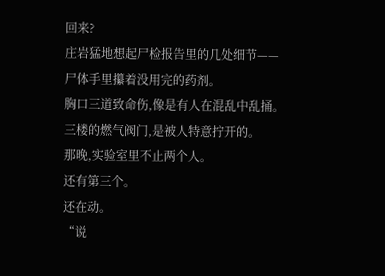回来?
庄岩猛地想起尸检报告里的几处细节——
尸体手里攥着没用完的药剂。
胸口三道致命伤,像是有人在混乱中乱捅。
三楼的燃气阀门,是被人特意拧开的。
那晚,实验室里不止两个人。
还有第三个。
还在动。
“说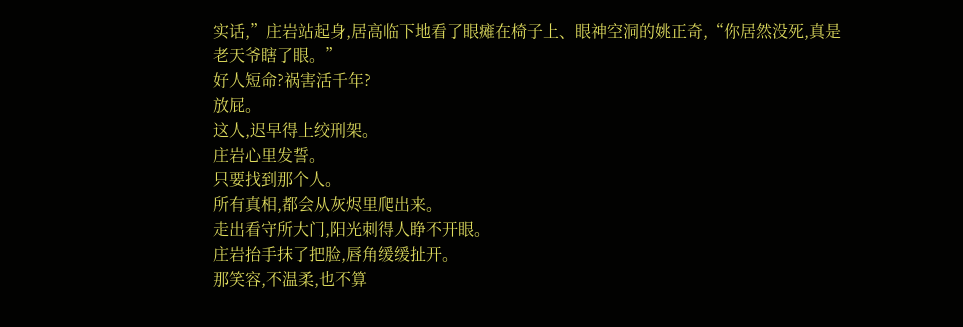实话,”庄岩站起身,居高临下地看了眼瘫在椅子上、眼神空洞的姚正奇,“你居然没死,真是老天爷瞎了眼。”
好人短命?祸害活千年?
放屁。
这人,迟早得上绞刑架。
庄岩心里发誓。
只要找到那个人。
所有真相,都会从灰烬里爬出来。
走出看守所大门,阳光刺得人睁不开眼。
庄岩抬手抹了把脸,唇角缓缓扯开。
那笑容,不温柔,也不算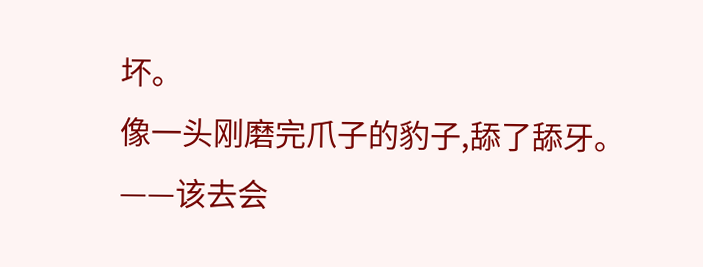坏。
像一头刚磨完爪子的豹子,舔了舔牙。
——该去会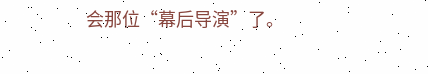会那位“幕后导演”了。